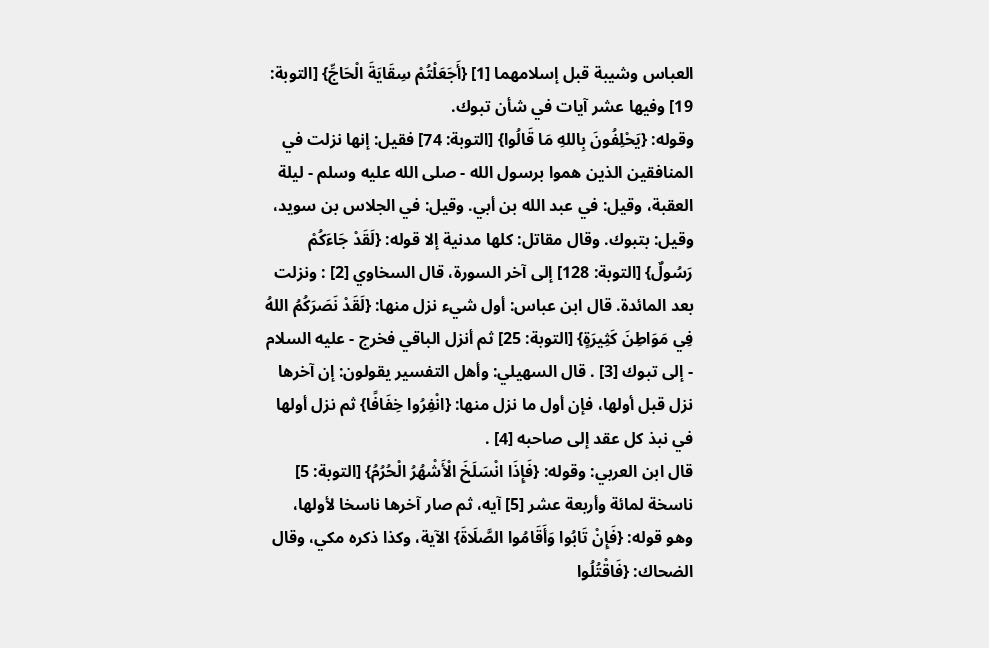العباس وشيبة قبل إسلامهما [1] {أَجَعَلْتُمْ سِقَايَةَ الْحَاجِّ} [التوبة: 19] وفيها عشر آيات في شأن تبوك.
وقوله: {يَحْلِفُونَ بِاللهِ مَا قَالُوا} [التوبة: 74] فقيل: إنها نزلت في المنافقين الذين هموا برسول الله - صلى الله عليه وسلم - ليلة العقبة، وقيل: في عبد الله بن أبي. وقيل: في الجلاس بن سويد، وقيل: بتبوك. وقال مقاتل: كلها مدنية إلا قوله: {لَقَدْ جَاءَكُمْ رَسُولٌ} [التوبة: 128] إلى آخر السورة، قال السخاوي [2] : ونزلت بعد المائدة. قال ابن عباس: أول شيء نزل منها: {لَقَدْ نَصَرَكُمُ اللهُ فِي مَوَاطِنَ كَثِيرَةٍ} [التوبة: 25] ثم أنزل الباقي فخرج - عليه السلام - إلى تبوك [3] . قال السهيلي: وأهل التفسير يقولون: إن آخرها نزل قبل أولها، فإن أول ما نزل منها: {انْفِرُوا خِفَافًا} ثم نزل أولها في نبذ كل عقد إلى صاحبه [4] .
قال ابن العربي: وقوله: {فَإِذَا انْسَلَخَ الْأَشْهُرُ الْحُرُمُ} [التوبة: 5] ناسخة لمائة وأربعة عشر [5] آيه، ثم صار آخرها ناسخا لأولها، وهو قوله: {فَإِنْ تَابُوا وَأَقَامُوا الصَّلَاةَ} الآية، وكذا ذكره مكي، وقال الضحاك: {فَاقْتُلُوا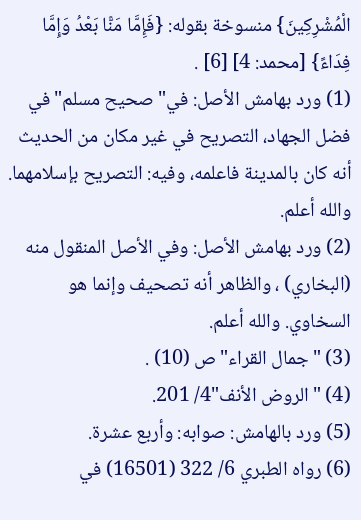الْمُشْرِكِينَ} منسوخة بقوله: {فَإِمَّا مَنًّا بَعْدُ وَإِمَّا فِدَاءً} [محمد: 4] [6] .
(1) ورد بهامش الأصل: في"صحيح مسلم"في فضل الجهاد، التصريح في غير مكان من الحديث أنه كان بالمدينة فاعلمه، وفيه: التصريح بإسلامهما. والله أعلم.
(2) ورد بهامش الأصل: وفي الأصل المنقول منه (البخاري) ، والظاهر أنه تصحيف وإنما هو السخاوي. والله أعلم.
(3) "جمال القراء"ص (10) .
(4) "الروض الأنف"4/ 201.
(5) ورد بالهامش: صوابه: وأربع عشرة.
(6) رواه الطبري 6/ 322 (16501) في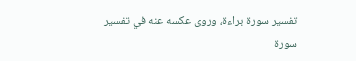تفسير سورة براءة، وروى عكسه عنه في تفسير سورة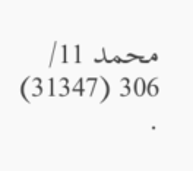محمد 11/ 306 (31347) .